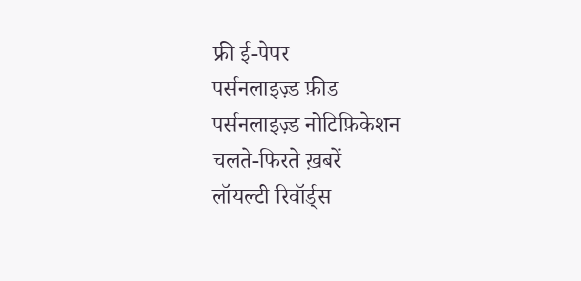फ्री ई-पेपर
पर्सनलाइज़्ड फ़ीड
पर्सनलाइज़्ड नोटिफ़िकेशन
चलते-फिरते ख़बरें
लॉयल्टी रिवॉर्ड्स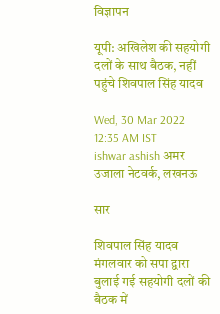विज्ञापन

यूपी: अखिलेश की सहयोगी दलों के साथ बैठक, नहीं पहुंचे शिवपाल सिंह यादव

Wed, 30 Mar 2022 12:35 AM IST
ishwar ashish अमर उजाला नेटवर्क, लखनऊ

सार

शिवपाल सिंह यादव मंगलवार को सपा द्वारा बुलाई गई सहयोगी दलों की बैठक में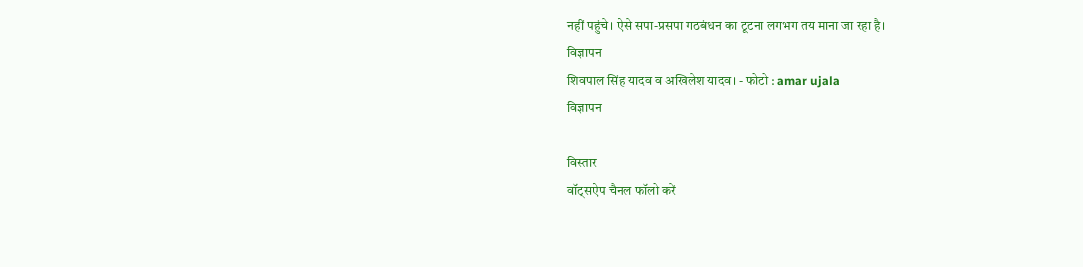नहीं पहुंचे। ऐसे सपा-प्रसपा गठबंधन का टूटना लगभग तय माना जा रहा है।
विज्ञापन
शिवपाल सिंह यादव व अखिलेश यादव। - फोटो : amar ujala
विज्ञापन

विस्तार
वॉट्सऐप चैनल फॉलो करें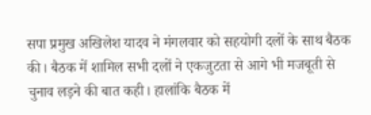सपा प्रमुख अखिलेश यादव ने मंगलवार को सहयोगी दलों के साथ बैठक की। बैठक में शामिल सभी दलों ने एकजुटता से आगे भी मजबूती से चुनाव लड़ने की बात कही। हालांकि बैठक में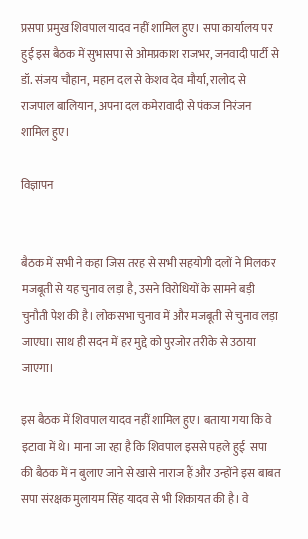प्रसपा प्रमुख शिवपाल यादव नहीं शामिल हुए। सपा कार्यालय पर हुई इस बैठक में सुभासपा से ओमप्रकाश राजभर, जनवादी पार्टी से डॉ. संजय चौहान, महान दल से केशव देव मौर्या, रालोद से राजपाल बालियान, अपना दल कमेरावादी से पंकज निरंजन शामिल हुए।

विज्ञापन


बैठक में सभी ने कहा जिस तरह से सभी सहयोगी दलों ने मिलकर मजबूती से यह चुनाव लड़ा है, उसने विरोधियों के सामने बड़ी चुनौती पेश की है। लोकसभा चुनाव में और मजबूती से चुनाव लड़ा जाएघा। साथ ही सदन में हर मुद्दे को पुरजोर तरीके से उठाया जाएगा।

इस बैठक में शिवपाल यादव नहीं शामिल हुए। बताया गया कि वे इटावा में थे। माना जा रहा है कि शिवपाल इससे पहले हुई  सपा की बैठक में न बुलाए जाने से खासे नाराज हैं और उन्होंने इस बाबत सपा संरक्षक मुलायम सिंह यादव से भी शिकायत की है। वे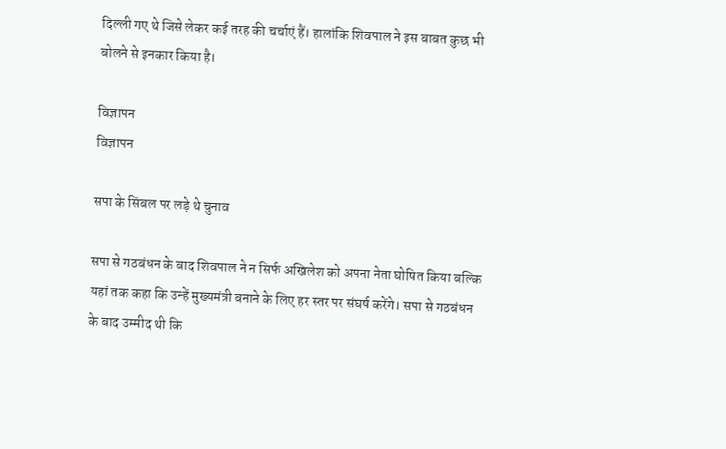दिल्ली गए थे जिसे लेकर कई तरह की चर्चाएं हैं। हालांकि शिवपाल ने इस बाबत कुछ भी बोलने से इनकार किया है।

विज्ञापन
विज्ञापन

सपा के सिंबल पर लड़े थे चुनाव

सपा से गठबंधन के बाद शिवपाल ने न सिर्फ अखिलेश को अपना नेता घोषित किया बल्कि यहां तक कहा कि उन्हें मुख्यमंत्री बनाने के लिए हर स्तर पर संघर्ष करेंगे। सपा से गठबंधन के बाद उम्मीद थी कि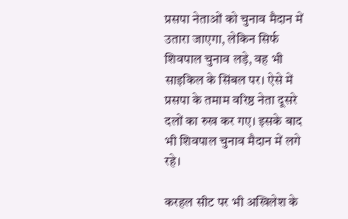प्रसपा नेताओं को चुनाव मैदान में उतारा जाएगा, लेकिन सिर्फ शिवपाल चुनाव लड़े, वह भी साइकिल के सिंबल पर। ऐसे में प्रसपा के तमाम वरिष्ठ नेता दूसरे दलों का रुख कर गए। इसके बाद भी शिवपाल चुनाव मैदान में लगे रहे।

करहल सीट पर भी अखिलेश के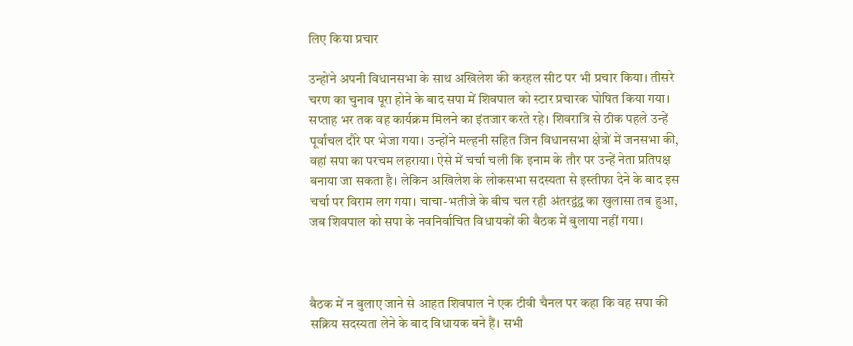लिए किया प्रचार

उन्होंने अपनी विधानसभा के साथ अखिलेश की करहल सीट पर भी प्रचार किया। तीसरे चरण का चुनाव पूरा होने के बाद सपा में शिवपाल को स्टार प्रचारक घोषित किया गया। सप्ताह भर तक वह कार्यक्रम मिलने का इंतजार करते रहे। शिवरात्रि से ठीक पहले उन्हें पूर्वांचल दौरे पर भेजा गया। उन्होंने मल्हनी सहित जिन विधानसभा क्षेत्रों में जनसभा की, वहां सपा का परचम लहराया। ऐसे में चर्चा चली कि इनाम के तौर पर उन्हें नेता प्रतिपक्ष बनाया जा सकता है। लेकिन अखिलेश के लोकसभा सदस्यता से इस्तीफा देने के बाद इस चर्चा पर विराम लग गया। चाचा-भतीजे के बीच चल रही अंतरद्वंद्व का खुलासा तब हुआ, जब शिवपाल को सपा के नवनिर्वाचित विधायकों की बैठक में बुलाया नहीं गया।



बैठक में न बुलाए जाने से आहत शिवपाल ने एक टीवी चैनल पर कहा कि वह सपा की सक्रिय सदस्यता लेने के बाद विधायक बने हैं। सभी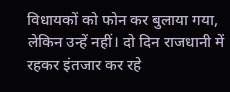विधायकों को फोन कर बुलाया गया, लेकिन उन्हें नहीं। दो दिन राजधानी में रहकर इंतजार कर रहे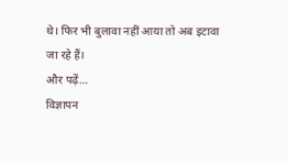थे। फिर भी बुलावा नहीं आया तो अब इटावा जा रहे हैं।
और पढ़ें...
विज्ञापन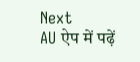Next
AU ऐप में पढ़ें